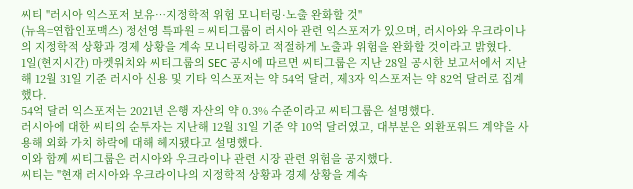씨티 "러시아 익스포저 보유…지정학적 위험 모니터링·노출 완화할 것"
(뉴욕=연합인포맥스) 정선영 특파원 = 씨티그룹이 러시아 관련 익스포저가 있으며, 러시아와 우크라이나의 지정학적 상황과 경제 상황을 계속 모니터링하고 적절하게 노출과 위험을 완화할 것이라고 밝혔다.
1일(현지시간) 마켓워치와 씨티그룹의 SEC 공시에 따르면 씨티그룹은 지난 28일 공시한 보고서에서 지난해 12월 31일 기준 러시아 신용 및 기타 익스포저는 약 54억 달러, 제3자 익스포저는 약 82억 달러로 집계했다.
54억 달러 익스포저는 2021년 은행 자산의 약 0.3% 수준이라고 씨티그룹은 설명했다.
러시아에 대한 씨티의 순투자는 지난해 12월 31일 기준 약 10억 달러였고, 대부분은 외환포워드 계약을 사용해 외화 가치 하락에 대해 헤지됐다고 설명했다.
이와 함께 씨티그룹은 러시아와 우크라이나 관련 시장 관련 위험을 공지했다.
씨티는 "현재 러시아와 우크라이나의 지정학적 상황과 경제 상황을 계속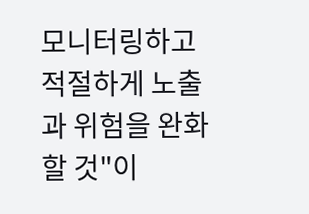모니터링하고 적절하게 노출과 위험을 완화할 것"이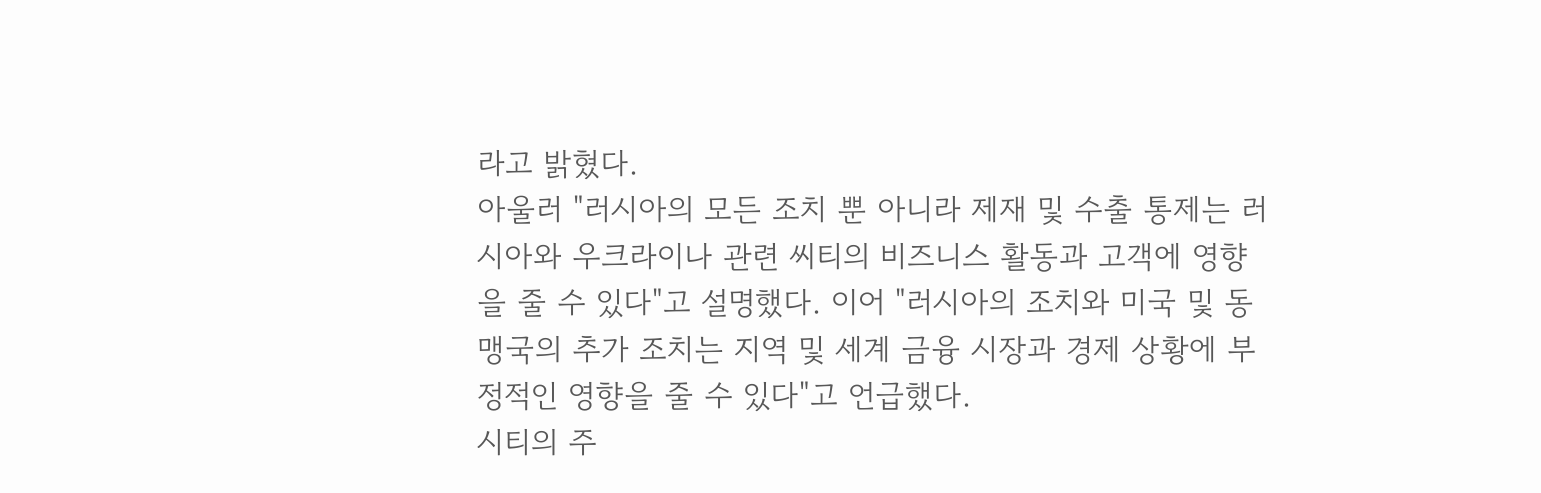라고 밝혔다.
아울러 "러시아의 모든 조치 뿐 아니라 제재 및 수출 통제는 러시아와 우크라이나 관련 씨티의 비즈니스 활동과 고객에 영향을 줄 수 있다"고 설명했다. 이어 "러시아의 조치와 미국 및 동맹국의 추가 조치는 지역 및 세계 금융 시장과 경제 상황에 부정적인 영향을 줄 수 있다"고 언급했다.
시티의 주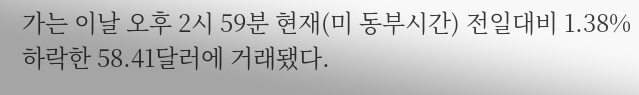가는 이날 오후 2시 59분 현재(미 동부시간) 전일대비 1.38% 하락한 58.41달러에 거래됐다.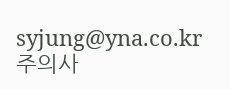syjung@yna.co.kr
주의사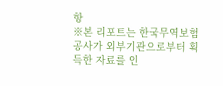항
※본 리포트는 한국무역보험공사가 외부기관으로부터 획득한 자료를 인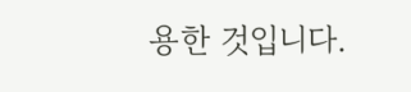용한 것입니다.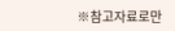※참고자료로만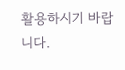활용하시기 바랍니다.